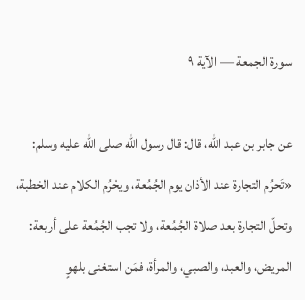سورة الجمعة — الآية ٩

عن جابر بن عبد الله، قال: قال رسول الله صلى الله عليه وسلم: «تَحرُم التجارة عند الأذان يوم الجُمُعة، ويحْرُم الكلام عند الخطبة، وتحلّ التجارة بعد صلاة الجُمُعة، ولا تجب الجُمُعة على أربعة: المريض، والعبد، والصبي، والمرأة، فمَن استغنى بلهوٍ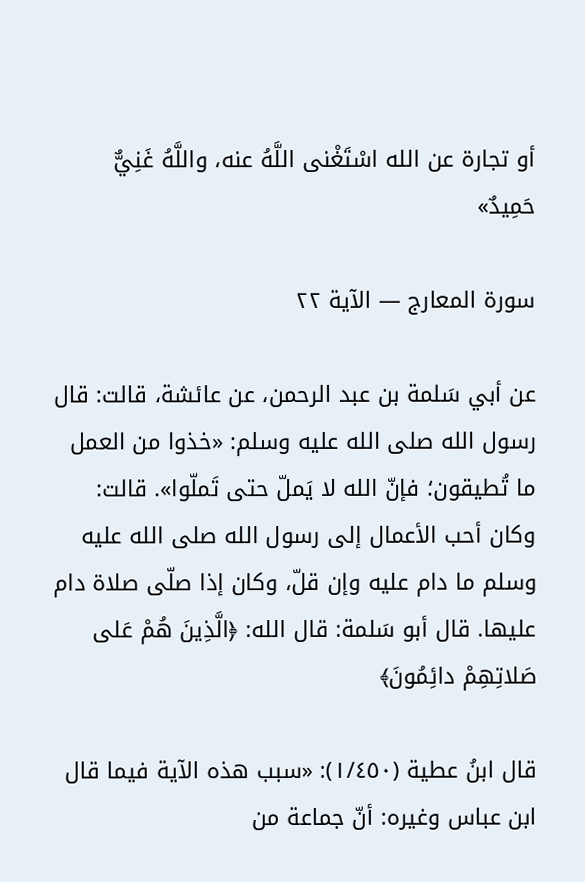أو تجارة عن الله اسْتَغْنى اللَّهُ عنه، واللَّهُ غَنِيٌّ حَمِيدٌ»

سورة المعارج — الآية ٢٢

عن أبي سَلمة بن عبد الرحمن، عن عائشة، قالت: قال رسول الله صلى الله عليه وسلم: «خذوا من العمل ما تُطيقون؛ فإنّ الله لا يَملّ حتى تَملّوا». قالت: وكان أحب الأعمال إلى رسول الله صلى الله عليه وسلم ما دام عليه وإن قلّ، وكان إذا صلّى صلاة دام عليها. قال أبو سَلمة: قال الله: ﴿الَّذِينَ هُمْ عَلى صَلاتِهِمْ دائِمُونَ﴾

قال ابنُ عطية (١/٤٥٠): «سبب هذه الآية فيما قال ابن عباس وغيره: أنّ جماعة من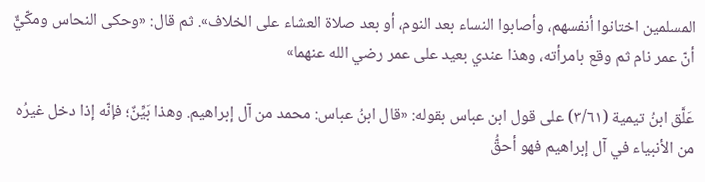المسلمين اختانوا أنفسهم، وأصابوا النساء بعد النوم، أو بعد صلاة العشاء على الخلاف». ثم قال: «وحكى النحاس ومكّيٌّ أنّ عمر نام ثم وقع بامرأته، وهذا عندي بعيد على عمر رضي الله عنهما»

عَلَّق ابنُ تيمية (٣/٦١) على قول ابن عباس بقوله: «قال ابنُ عباس: محمد من آل إبراهيم. وهذا بَيِّنٌ؛ فإنّه إذا دخل غيرُه من الأنبياء في آل إبراهيم فهو أحقُّ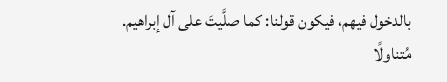بالدخول فيهم، فيكون قولنا: كما صلَّيتَ على آل إبراهيم. مُتناولًا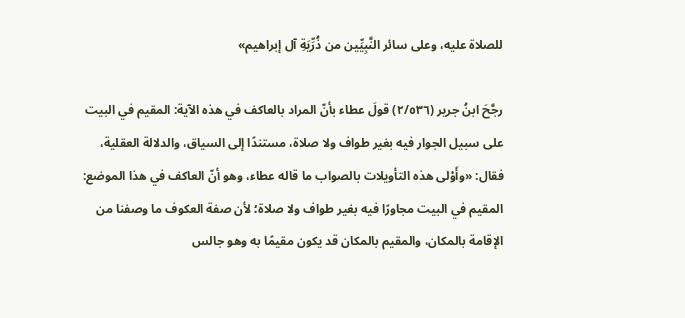للصلاة عليه، وعلى سائر النَّبِيِّين من ذُرِّيَةِ آل إبراهيم»

رجَّحَ ابنُ جرير (٢/٥٣٦) قولَ عطاء بأنّ المراد بالعاكف في هذه الآية: المقيم في البيت على سبيل الجوار فيه بغير طواف ولا صلاة، مستندًا إلى السياق، والدلالة العقلية، فقال: «وأَوْلى هذه التأويلات بالصواب ما قاله عطاء، وهو أنّ العاكف في هذا الموضع: المقيم في البيت مجاورًا فيه بغير طواف ولا صلاة؛ لأن صفة العكوف ما وصفنا من الإقامة بالمكان، والمقيم بالمكان قد يكون مقيمًا به وهو جالس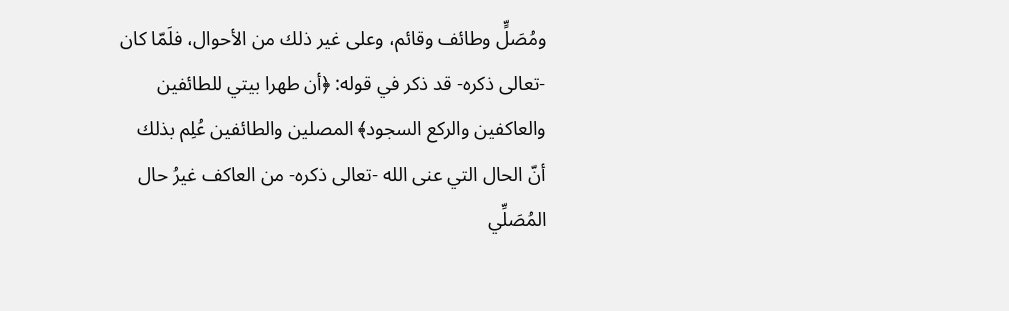ومُصَلٍّ وطائف وقائم، وعلى غير ذلك من الأحوال، فلَمّا كان -تعالى ذكره- قد ذكر في قوله: ﴿أن طهرا بيتي للطائفين والعاكفين والركع السجود﴾ المصلين والطائفين عُلِم بذلك أنّ الحال التي عنى الله -تعالى ذكره- من العاكف غيرُ حال المُصَلِّي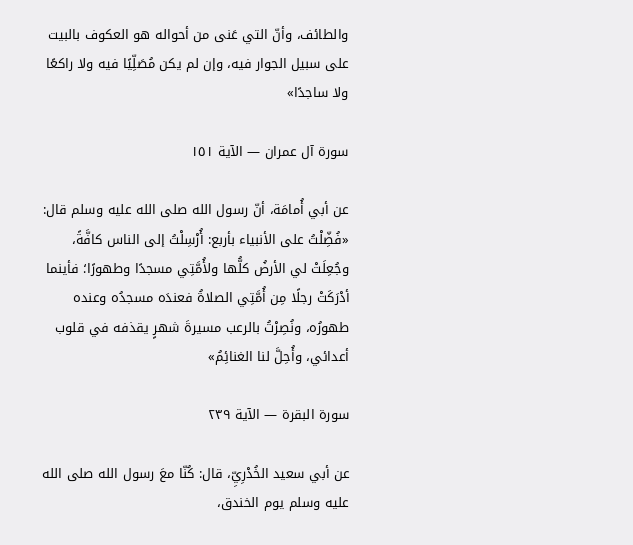والطائف، وأنّ التي عَنى من أحواله هو العكوف بالبيت على سبيل الجوار فيه، وإن لم يكن مُصَلِّيًا فيه ولا راكعًا ولا ساجدًا»

سورة آل عمران — الآية ١٥١

عن أبي أُمامَة، أنّ رسول الله صلى الله عليه وسلم قال: «فُضِّلْتُ على الأنبياء بأربع: أُرْسِلْتُ إلى الناس كافَّةً، وجُعِلَتْ لي الأرضُ كلُّها ولأُمَّتِي مسجدًا وطهورًا؛ فأينما أدْرَكَتْ رجلًا مِن أُمَّتِي الصلاةُ فعندَه مسجدُه وعنده طهورُه، ونُصِرْتُ بالرعب مسيرةَ شهرٍ يقذفه في قلوب أعدائي، وأُحِلَّ لنا الغنائِمُ»

سورة البقرة — الآية ٢٣٩

عن أبي سعيد الخُدْرِيِّ، قال: كُنّا معَ رسول الله صلى الله عليه وسلم يوم الخندق،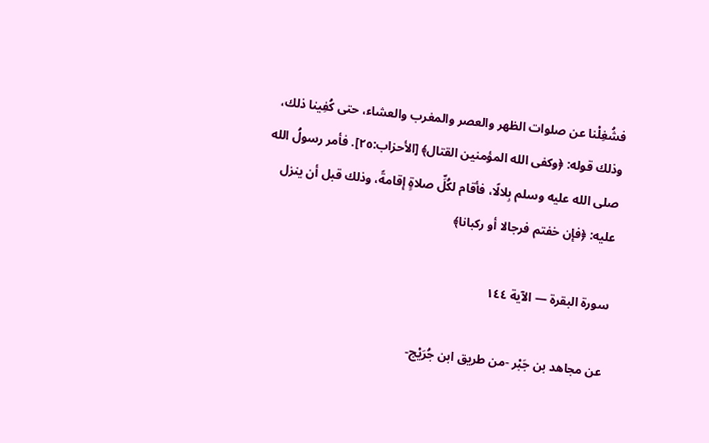فشُغِلْنا عن صلوات الظهر والعصر والمغرب والعشاء، حتى كُفِينا ذلك، وذلك قوله: ﴿وكفى الله المؤمنين القتال﴾ [الأحزاب:٢٥]. فأمر رسولُ الله صلى الله عليه وسلم بِلالًا، فأقام لكُلِّ صلاةٍ إقامةً، وذلك قبل أن ينزل عليه: ﴿فإن خفتم فرجالا أو ركبانا﴾

سورة البقرة — الآية ١٤٤

عن مجاهد بن جَبْر -من طريق ابن جُرَيْج-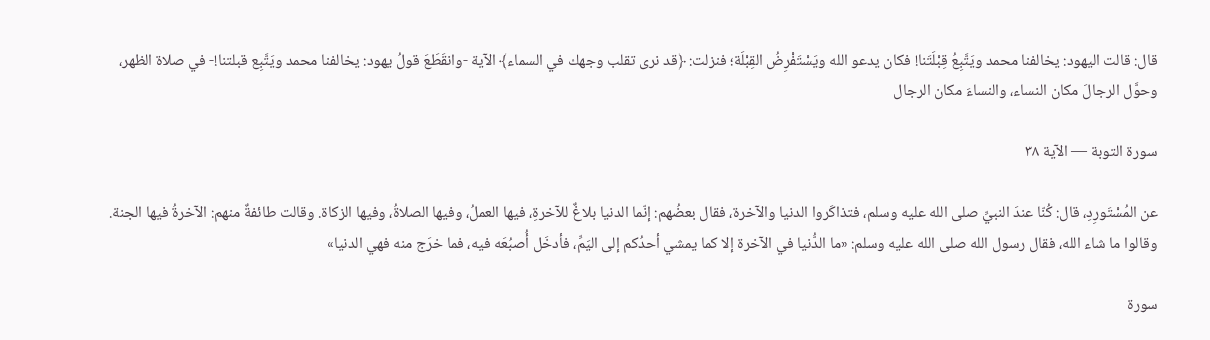قال: قالت اليهود: يخالفنا محمد ويَتَّبِعُ قِبْلَتَنا! فكان يدعو الله ويَسْتَفْرِضُ القِبْلَة؛ فنزلت: ﴿قد نرى تقلب وجهك في السماء﴾ الآية -وانقَطَعَ قولُ يهود: يخالفنا محمد ويَتَّبِع قبلتنا!- في صلاة الظهر، وحوَّل الرجالَ مكان النساء، والنساءَ مكان الرجال

سورة التوبة — الآية ٣٨

عن المُسْتَورِدِ، قال: كُنّا عندَ النبيِّ صلى الله عليه وسلم، فتذاكَروا الدنيا والآخرة، فقال بعضُهم: إنّما الدنيا بلاغٌ للآخرةِ، فيها العملُ، وفيها الصلاةُ، وفيها الزكاة. وقالت طائفةٌ منهم: الآخرةُ فيها الجنة. وقالوا ما شاء الله، فقال رسول الله صلى الله عليه وسلم: «ما الدُّنيا في الآخرة إلا كما يمشي أحدُكم إلى اليَمِّ، فأدخَل أُصبُعَه فيه، فما خرَج منه فهي الدنيا»

سورة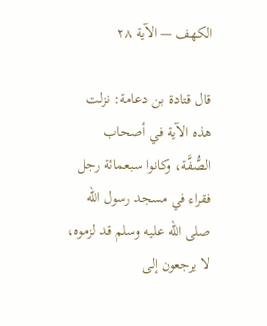الكهف — الآية ٢٨

قال قتادة بن دعامة: نزلت هذه الآية في أصحاب الصُّفَّة، وكانوا سبعمائة رجل فقراء في مسجد رسول الله صلى الله عليه وسلم قد لزموه، لا يرجعون إلى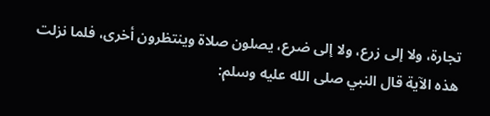تجارة، ولا إلى زرع، ولا إلى ضرع، يصلون صلاة وينتظرون أخرى، فلما نزلت هذه الآية قال النبي صلى الله عليه وسلم: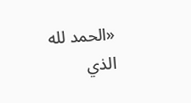«الحمد لله الذي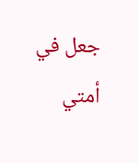جعل في أمتي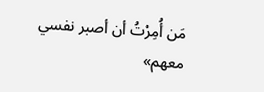مَن أُمِرْتُ أن أصبر نفسي معهم»